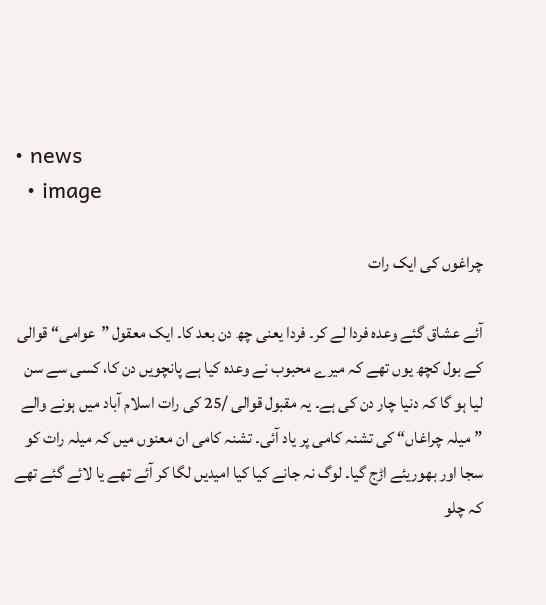• news
  • image

چراغوں کی ایک رات

آئے عشاق گئے وعدہ فردا لے کر۔ فردا یعنی چھ دن بعد کا۔ ایک معقول ”عوامی“ قوالی کے بول کچھ یوں تھے کہ میرے محبوب نے وعدہ کیا ہے پانچویں دن کا، کسی سے سن لیا ہو گا کہ دنیا چار دن کی ہے۔ یہ مقبول قوالی /25 کی رات اسلام آباد میں ہونے والے ”میلہ چراغاں“ کی تشنہ کامی پر یاد آئی۔ تشنہ کامی ان معنوں میں کہ میلہ رات کو سجا اور بھوریئے اڑج گیا۔ لوگ نہ جانے کیا کیا امیدیں لگا کر آئے تھے یا لائے گئے تھے کہ چلو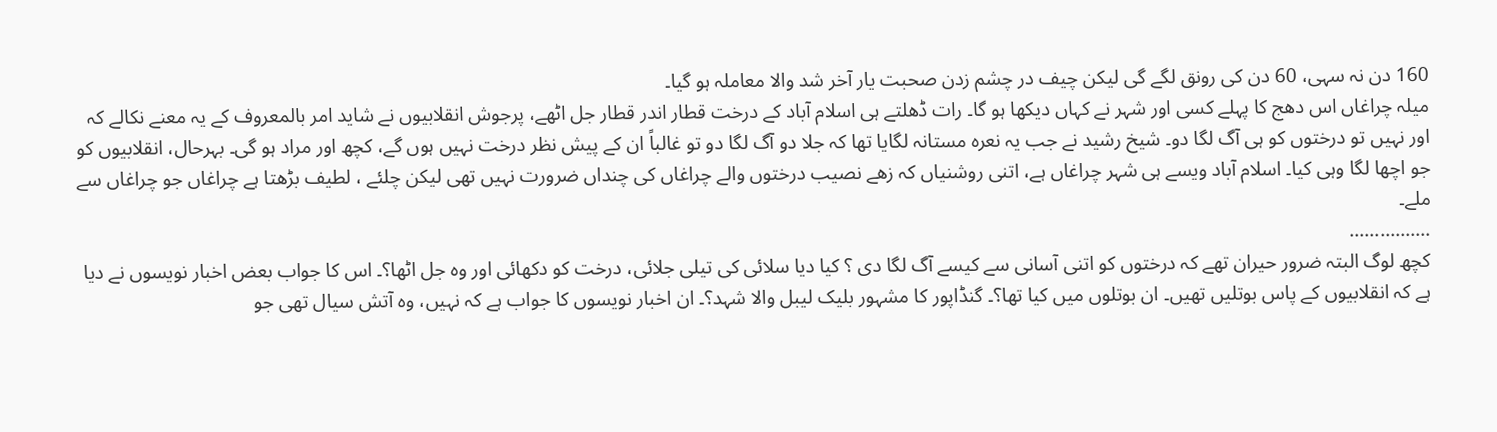160 دن نہ سہی، 60 دن کی رونق لگے گی لیکن چیف در چشم زدن صحبت یار آخر شد والا معاملہ ہو گیا۔
میلہ چراغاں اس دھج کا پہلے کسی اور شہر نے کہاں دیکھا ہو گا۔ رات ڈھلتے ہی اسلام آباد کے درخت قطار اندر قطار جل اٹھے، پرجوش انقلابیوں نے شاید امر بالمعروف کے یہ معنے نکالے کہ اور نہیں تو درختوں کو ہی آگ لگا دو۔ شیخ رشید نے جب یہ نعرہ مستانہ لگایا تھا کہ جلا دو آگ لگا دو تو غالباً ان کے پیش نظر درخت نہیں ہوں گے، کچھ اور مراد ہو گی۔ بہرحال، انقلابیوں کو جو اچھا لگا وہی کیا۔ اسلام آباد ویسے ہی شہر چراغاں ہے، اتنی روشنیاں کہ زھے نصیب درختوں والے چراغاں کی چنداں ضرورت نہیں تھی لیکن چلئے ، لطیف بڑھتا ہے چراغاں جو چراغاں سے ملے۔
................
کچھ لوگ البتہ ضرور حیران تھے کہ درختوں کو اتنی آسانی سے کیسے آگ لگا دی ؟ کیا دیا سلائی کی تیلی جلائی، درخت کو دکھائی اور وہ جل اٹھا؟۔ اس کا جواب بعض اخبار نویسوں نے دیا ہے کہ انقلابیوں کے پاس بوتلیں تھیں۔ ان بوتلوں میں کیا تھا؟۔ گنڈاپور کا مشہور بلیک لیبل والا شہد؟۔ ان اخبار نویسوں کا جواب ہے کہ نہیں، وہ آتش سیال تھی جو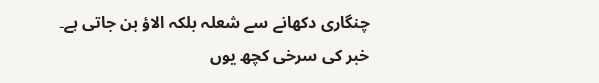چنگاری دکھانے سے شعلہ بلکہ الاؤ بن جاتی ہے۔
خبر کی سرخی کچھ یوں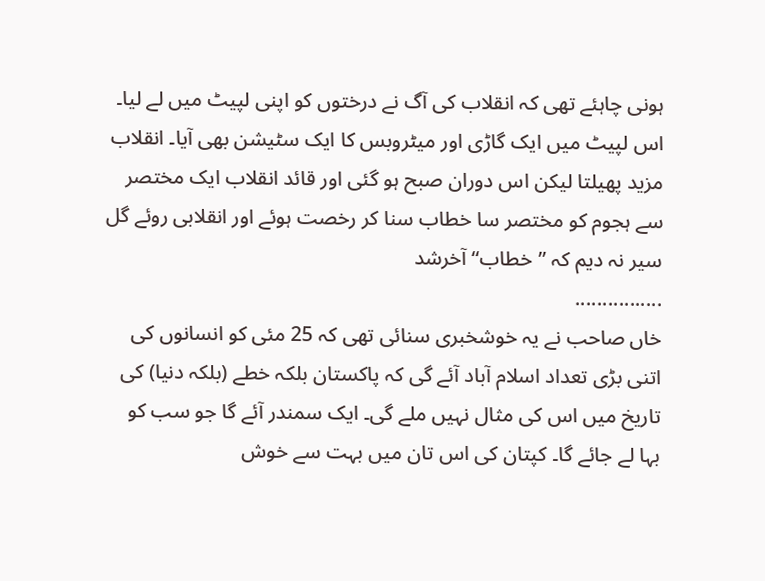ہونی چاہئے تھی کہ انقلاب کی آگ نے درختوں کو اپنی لپیٹ میں لے لیا۔ اس لپیٹ میں ایک گاڑی اور میٹروبس کا ایک سٹیشن بھی آیا۔ انقلاب مزید پھیلتا لیکن اس دوران صبح ہو گئی اور قائد انقلاب ایک مختصر سے ہجوم کو مختصر سا خطاب سنا کر رخصت ہوئے اور انقلابی روئے گل سیر نہ دیم کہ ”خطاب“ آخرشد
................
خاں صاحب نے یہ خوشخبری سنائی تھی کہ 25 مئی کو انسانوں کی اتنی بڑی تعداد اسلام آباد آئے گی کہ پاکستان بلکہ خطے (بلکہ دنیا) کی تاریخ میں اس کی مثال نہیں ملے گی۔ ایک سمندر آئے گا جو سب کو بہا لے جائے گا۔ کپتان کی اس تان میں بہت سے خوش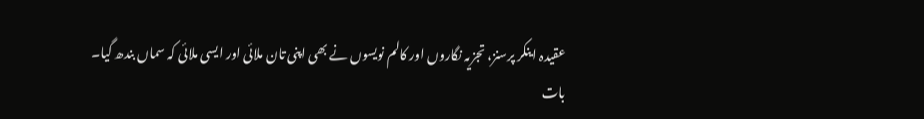عقیدہ اینکر پرسنز، تجزیہ نگاروں اور کالم نویسوں نے بھی اپنی تان ملائی اور ایسی ملائی کہ سماں بندھ گیا۔
بات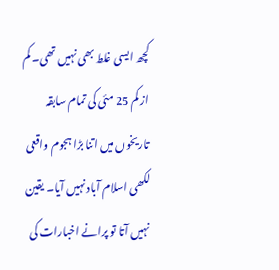کچھ ایسی غلط بھی نہیں تھی۔ کم از کم 25 مئی کی تمام سابقہ تاریخوں میں اتنا بڑا ہجوم واقعی لکھی اسلام آباد نہیں آیا۔ یقین نہیں آتا تو پرانے اخبارات کی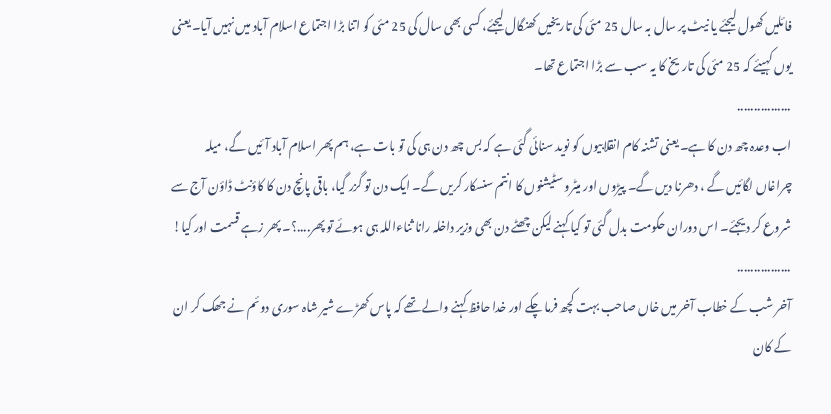فائلیں کھول لیجئے یا نیٹ پر سال بہ سال 25 مئی کی تاریخیں کھنگال لیجئے، کسی بھی سال کی 25 مئی کو اتنا بڑا اجتماع اسلام آباد میں نہیں آیا۔ یعنی یوں کہیئے کہ 25 مئی کی تاریخ کا یہ سب سے بڑا اجتماع تھا۔
................
اب وعدہ چھ دن کا ہے۔ یعنی تشنہ کام انقلابیوں کو نوید سنائی گئی ہے کہ بس چھ دن ہی کی تو بات ہے، ہم پھر اسلام آباد آئیں گے، میلہ چراغاں لگائیں گے ، دھرنا دیں گے۔ پیڑوں اور میٹرو سٹیشنوں کا انتم سنسکار کریں گے۔ ایک دن تو گزر گیا، باقی پانچ دن کا کاؤنٹ ڈاؤن آج سے شروع کر دیجئے۔ اس دوران حکومت بدل گئی تو کیا کہنے لیکن چھٹے دن بھی وزیر داخلہ رانا ثناءاللہ ہی ہوئے تو پھر....؟۔ پھر زہے قسمت اور کیا!
................
آخر شب کے خطاب آخر میں خاں صاحب بہت کچھ فرما چکے اور خدا حافظ کہنے والے تھے کہ پاس کھڑے شیر شاہ سوری دوئم نے جھک کر ان کے کان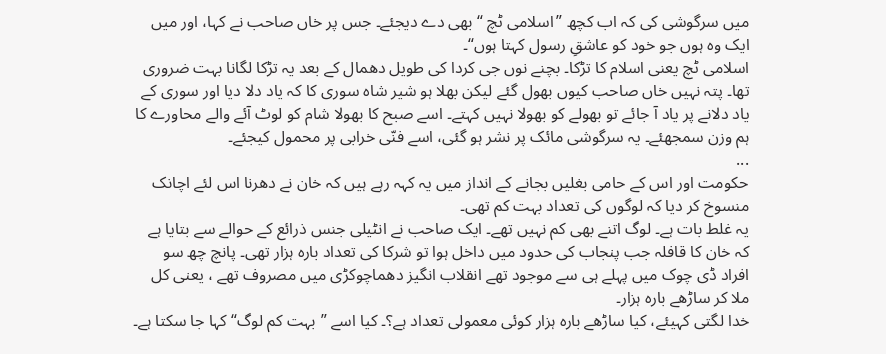میں سرگوشی کی کہ اب کچھ ”اسلامی ٹچ “ بھی دے دیجئے۔ جس پر خاں صاحب نے کہا، اور میں ایک وہ ہوں جو خود کو عاشقِ رسول کہتا ہوں“۔
اسلامی ٹچ یعنی اسلام کا تڑکا۔ بچنے نوں جی کردا کی طویل دھمال کے بعد یہ تڑکا لگانا بہت ضروری تھا۔ پتہ نہیں خاں صاحب کیوں بھول گئے لیکن بھلا ہو شیر شاہ سوری کا کہ یاد دلا دیا اور سوری کے یاد دلانے پر یاد آ جائے تو بھولے کو بھولا نہیں کہتے۔ اسے صبح کا بھولا شام کو لوٹ آئے والے محاورے کا ہم وزن سمجھئے۔ یہ سرگوشی مائک پر نشر ہو گئی، اسے فنّی خرابی پر محمول کیجئے۔
...
حکومت اور اس کے حامی بغلیں بجانے کے انداز میں یہ کہہ رہے ہیں کہ خان نے دھرنا اس لئے اچانک منسوخ کر دیا کہ لوگوں کی تعداد بہت کم تھی۔
یہ غلط بات ہے۔ لوگ اتنے بھی کم نہیں تھے۔ ایک صاحب نے انٹیلی جنس ذرائع کے حوالے سے بتایا ہے کہ خان کا قافلہ جب پنجاب کی حدود میں داخل ہوا تو شرکا کی تعداد بارہ ہزار تھی۔ پانچ چھ سو افراد ڈی چوک میں پہلے ہی سے موجود تھے انقلاب انگیز دھماچوکڑی میں مصروف تھے ، یعنی کل ملا کر ساڑھے بارہ ہزار۔
خدا لگتی کہیئے، کیا ساڑھے بارہ ہزار کوئی معمولی تعداد ہے؟۔ کیا اسے ”بہت کم لوگ“ کہا جا سکتا ہے۔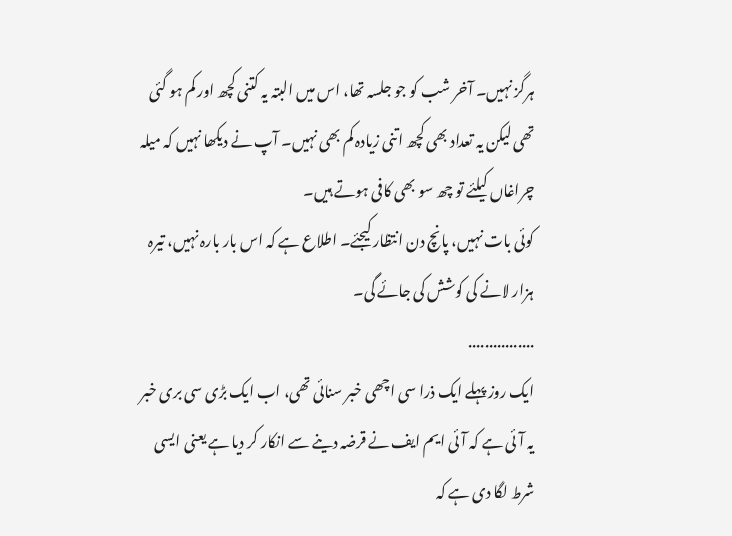ہرگز نہیں۔ آخر شب کو جو جلسہ تھا، اس میں البتہ یہ کتنی کچھ اور کم ہو گئی تھی لیکن یہ تعداد بھی کچھ اتنی زیادہ کم بھی نہیں۔ آپ نے دیکھا نہیں کہ میلہ چراغاں کیلئے تو چھ سو بھی کافی ہوتے ہیں۔
کوئی بات نہیں، پانچ دن انتظار کیجئے۔ اطلاع ہے کہ اس بار بارہ نہیں، تیرہ ہزار لانے کی کوشش کی جائے گی۔
................
ایک روز پہلے ایک ذرا سی اچھی خبر سنائی تھی، اب ایک بڑی سی بری خبر یہ آئی ہے کہ آئی ایم ایف نے قرضہ دینے سے انکار کر دیا ہے یعنی ایسی شرط لگا دی ہے کہ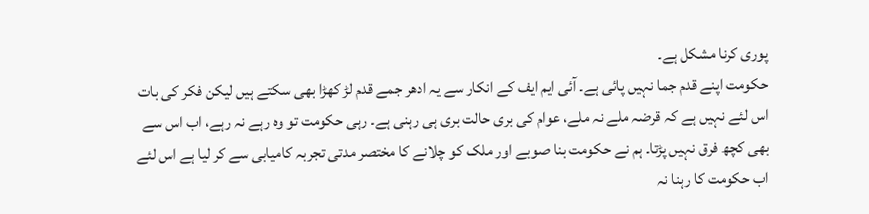پوری کرنا مشکل ہے۔
حکومت اپنے قدم جما نہیں پائی ہے۔ آئی ایم ایف کے انکار سے یہ ادھر جمے قدم لڑ کھڑا بھی سکتے ہیں لیکن فکر کی بات اس لئے نہیں ہے کہ قرضہ ملے نہ ملے، عوام کی بری حالت بری ہی رہنی ہے۔ رہی حکومت تو وہ رہے نہ رہے، اب اس سے بھی کچھ فرق نہیں پڑتا۔ ہم نے حکومت بنا صوبے اور ملک کو چلانے کا مختصر مدتی تجربہ کامیابی سے کر لیا ہے اس لئے اب حکومت کا رہنا نہ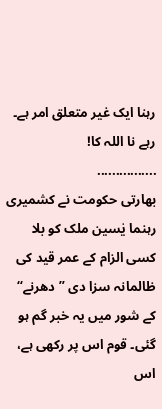رہنا ایک غیر متعلق امر ہے۔ رہے نا اللہ کا!
................
بھارتی حکومت نے کشمیری رہنما یٰسین ملک کو بلا کسی الزام کے عمر قید کی ظالمانہ سزا دی ”دھرنے“ کے شور میں یہ خبر گم ہو گئی۔ قوم اس پر رکھی ہے، اس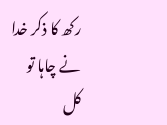رکھ کا ذکر خدا نے چاہا تو کل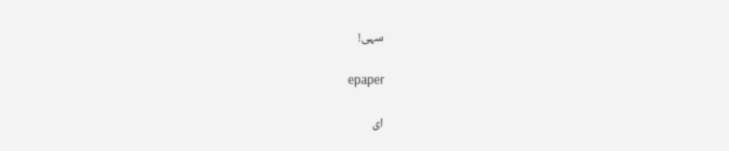سہی!

epaper

ای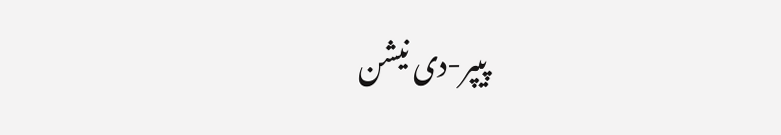پیپر-دی نیشن